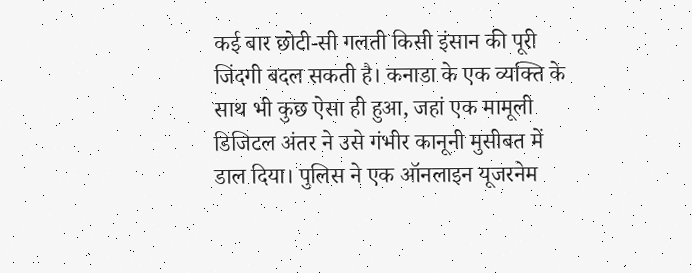कई बार छोटी-सी गलती किसी इंसान की पूरी जिंदगी बदल सकती है। कनाडा के एक व्यक्ति के साथ भी कुछ ऐसा ही हुआ, जहां एक मामूली डिजिटल अंतर ने उसे गंभीर कानूनी मुसीबत में डाल दिया। पुलिस ने एक ऑनलाइन यूजरनेम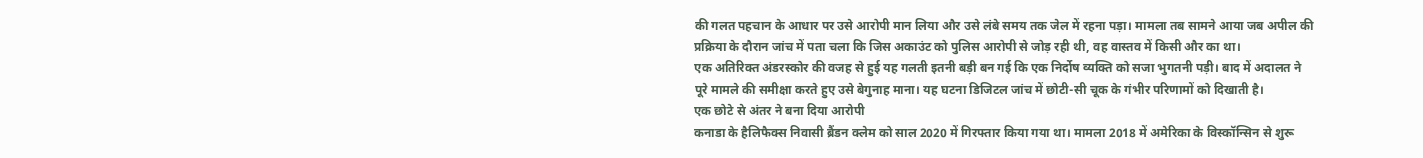की गलत पहचान के आधार पर उसे आरोपी मान लिया और उसे लंबे समय तक जेल में रहना पड़ा। मामला तब सामने आया जब अपील की प्रक्रिया के दौरान जांच में पता चला कि जिस अकाउंट को पुलिस आरोपी से जोड़ रही थी, वह वास्तव में किसी और का था।
एक अतिरिक्त अंडरस्कोर की वजह से हुई यह गलती इतनी बड़ी बन गई कि एक निर्दोष व्यक्ति को सजा भुगतनी पड़ी। बाद में अदालत ने पूरे मामले की समीक्षा करते हुए उसे बेगुनाह माना। यह घटना डिजिटल जांच में छोटी-सी चूक के गंभीर परिणामों को दिखाती है।
एक छोटे से अंतर ने बना दिया आरोपी
कनाडा के हैलिफैक्स निवासी ब्रैंडन क्लेम को साल 2020 में गिरफ्तार किया गया था। मामला 2018 में अमेरिका के विस्कॉन्सिन से शुरू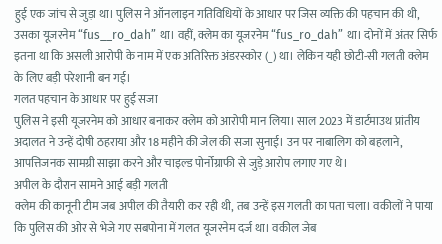हुई एक जांच से जुड़ा था। पुलिस ने ऑनलाइन गतिविधियों के आधार पर जिस व्यक्ति की पहचान की थी, उसका यूजरनेम “fus__ro_dah” था। वहीं, क्लेम का यूजरनेम “fus_ro_dah” था। दोनों में अंतर सिर्फ इतना था कि असली आरोपी के नाम में एक अतिरिक्त अंडरस्कोर (_) था। लेकिन यही छोटी-सी गलती क्लेम के लिए बड़ी परेशानी बन गई।
गलत पहचान के आधार पर हुई सजा
पुलिस ने इसी यूजरनेम को आधार बनाकर क्लेम को आरोपी मान लिया। साल 2023 में डार्टमाउथ प्रांतीय अदालत ने उन्हें दोषी ठहराया और 18 महीने की जेल की सजा सुनाई। उन पर नाबालिग को बहलाने, आपत्तिजनक सामग्री साझा करने और चाइल्ड पोर्नोग्राफी से जुड़े आरोप लगाए गए थे।
अपील के दौरान सामने आई बड़ी गलती
क्लेम की कानूनी टीम जब अपील की तैयारी कर रही थी, तब उन्हें इस गलती का पता चला। वकीलों ने पाया कि पुलिस की ओर से भेजे गए सबपोना में गलत यूजरनेम दर्ज था। वकील जेब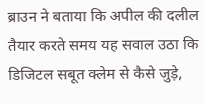ब्राउन ने बताया कि अपील की दलील तैयार करते समय यह सवाल उठा कि डिजिटल सबूत क्लेम से कैसे जुड़े,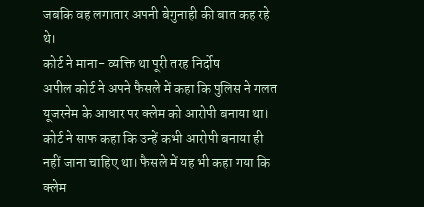जबकि वह लगातार अपनी बेगुनाही की बात कह रहे थे।
कोर्ट ने माना- व्यक्ति था पूरी तरह निर्दोष
अपील कोर्ट ने अपने फैसले में कहा कि पुलिस ने गलत यूजरनेम के आधार पर क्लेम को आरोपी बनाया था। कोर्ट ने साफ कहा कि उन्हें कभी आरोपी बनाया ही नहीं जाना चाहिए था। फैसले में यह भी कहा गया कि क्लेम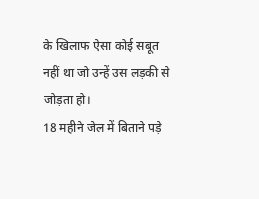के खिलाफ ऐसा कोई सबूत नहीं था जो उन्हें उस लड़की से जोड़ता हो।
18 महीने जेल में बिताने पड़े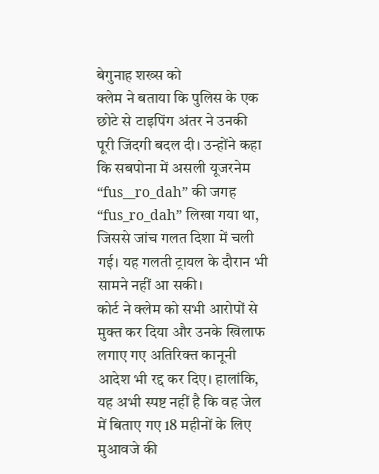बेगुनाह शख्स को
क्लेम ने बताया कि पुलिस के एक छोटे से टाइपिंग अंतर ने उनकी पूरी जिंदगी बदल दी। उन्होंने कहा कि सबपोना में असली यूजरनेम “fus__ro_dah” की जगह “fus_ro_dah” लिखा गया था, जिससे जांच गलत दिशा में चली गई। यह गलती ट्रायल के दौरान भी सामने नहीं आ सकी।
कोर्ट ने क्लेम को सभी आरोपों से मुक्त कर दिया और उनके खिलाफ लगाए गए अतिरिक्त कानूनी आदेश भी रद्द कर दिए। हालांकि, यह अभी स्पष्ट नहीं है कि वह जेल में बिताए गए 18 महीनों के लिए मुआवजे की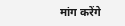मांग करेंगे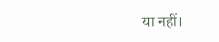या नहीं।